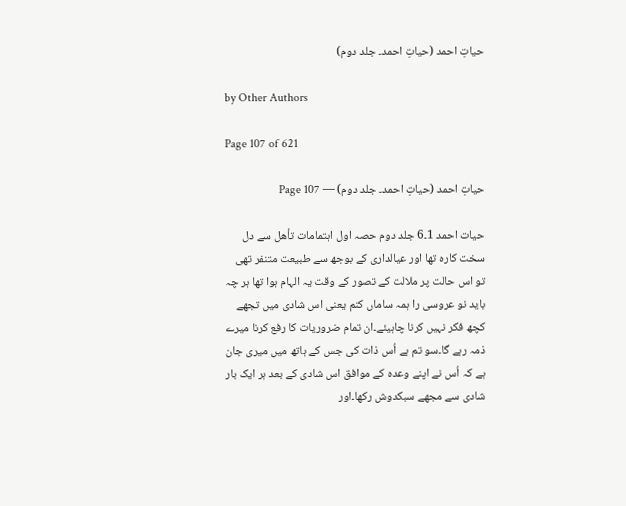حیاتِ احمد (حیاتِ احمد۔ جلد دوم)

by Other Authors

Page 107 of 621

حیاتِ احمد (حیاتِ احمد۔ جلد دوم) — Page 107

حیات احمد 1۔6 جلد دوم حصہ اول اہتمامات تأھل سے دل سخت کارہ تھا اور عیالداری کے بوجھ سے طبیعت متنفر تھی تو اس حالت پر ملالت کے تصور کے وقت یہ الہام ہوا تھا ہر چہ باید نو عروسی را ہمہ ساماں کنم یعنی اس شادی میں تجھے کچھ فکر نہیں کرنا چاہیئے۔ان تمام ضروریات کا رفع کرنا میرے ذمہ رہے گا۔سو تم ہے اُس ذات کی جس کے ہاتھ میں میری جان ہے کہ اُس نے اپنے وعدہ کے موافق اس شادی کے بعد ہر ایک بار شادی سے مجھے سبکدوش رکھا۔اور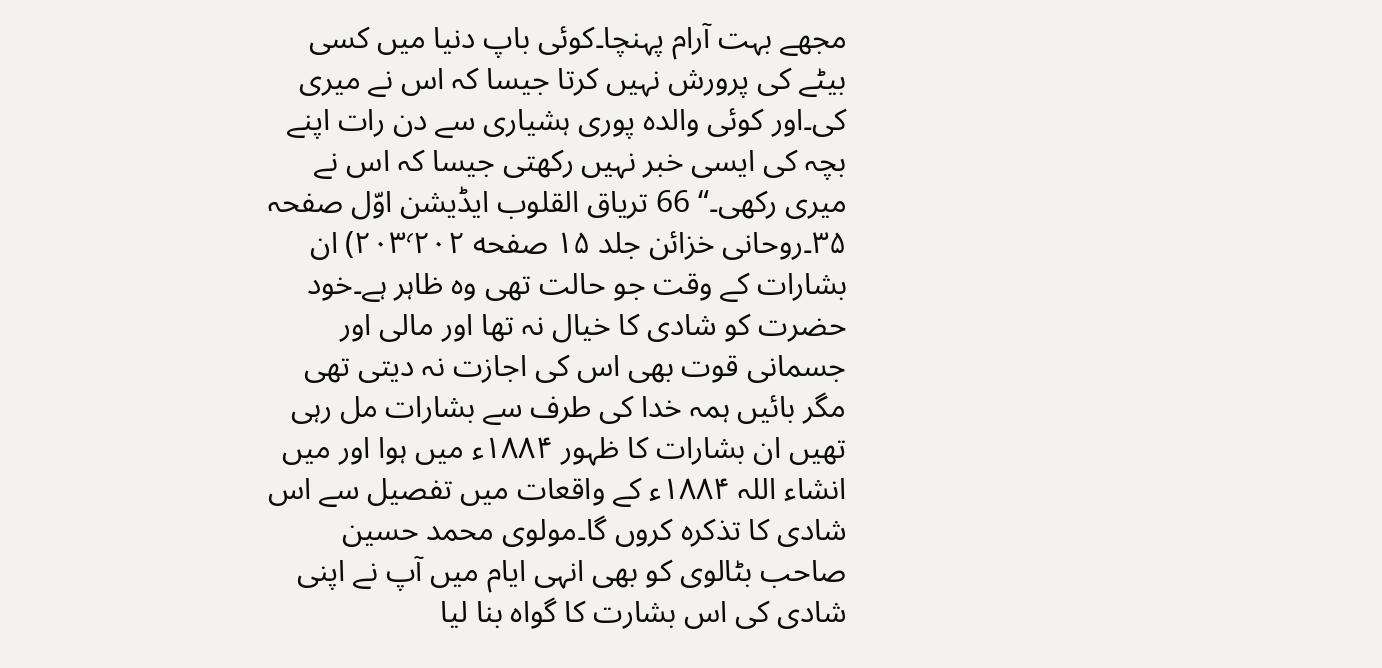مجھے بہت آرام پہنچا۔کوئی باپ دنیا میں کسی بیٹے کی پرورش نہیں کرتا جیسا کہ اس نے میری کی۔اور کوئی والدہ پوری ہشیاری سے دن رات اپنے بچہ کی ایسی خبر نہیں رکھتی جیسا کہ اس نے میری رکھی۔“ 66 تریاق القلوب ایڈیشن اوّل صفحہ ۳۵۔روحانی خزائن جلد ۱۵ صفحه ۲۰۳٬۲۰۲) ان بشارات کے وقت جو حالت تھی وہ ظاہر ہے۔خود حضرت کو شادی کا خیال نہ تھا اور مالی اور جسمانی قوت بھی اس کی اجازت نہ دیتی تھی مگر بائیں ہمہ خدا کی طرف سے بشارات مل رہی تھیں ان بشارات کا ظہور ۱۸۸۴ء میں ہوا اور میں انشاء اللہ ۱۸۸۴ء کے واقعات میں تفصیل سے اس شادی کا تذکرہ کروں گا۔مولوی محمد حسین صاحب بٹالوی کو بھی انہی ایام میں آپ نے اپنی شادی کی اس بشارت کا گواہ بنا لیا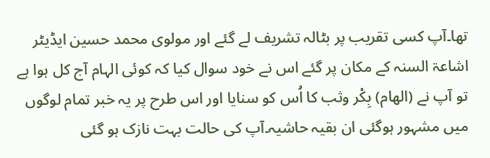تھا۔آپ کسی تقریب پر بٹالہ تشریف لے گئے اور مولوی محمد حسین ایڈیٹر اشاعۃ السنہ کے مکان پر گئے اس نے خود سوال کیا کہ کوئی الہام آج کل ہوا ہے تو آپ نے (الهام) بِكْر وثب کا اُس کو سنایا اور اس طرح پر یہ خبر تمام لوگوں میں مشہور ہوگئی ان بقیہ حاشیہ۔آپ کی حالت بہت نازک ہو گئی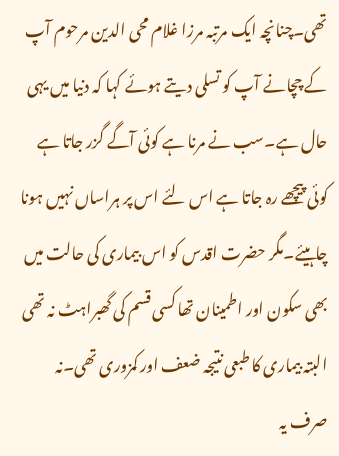تھی۔چنانچہ ایک مرتبہ مرزا غلام محی الدین مرحوم آپ کے چچانے آپ کو تسلی دیتے ہوئے کہا کہ دنیا میں یہی حال ہے۔سب نے مرنا ہے کوئی آگے گزر جاتا ہے کوئی پیچھے رہ جاتا ہے اس لئے اس پر ہراساں نہیں ہونا چاہیئے۔مگر حضرت اقدس کو اس بیماری کی حالت میں بھی سکون اور اطمینان تھا کسی قسم کی گھبراہٹ نہ تھی البتہ بیماری کا طبعی نتیجہ ضعف اور کمزوری تھی۔نہ صرف یہ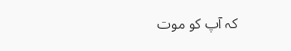کہ آپ کو موت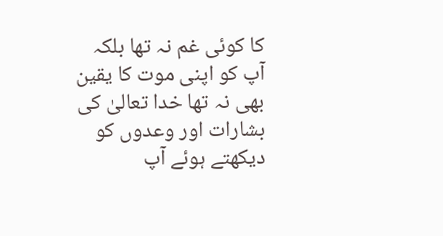کا کوئی غم نہ تھا بلکہ آپ کو اپنی موت کا یقین بھی نہ تھا خدا تعالیٰ کی بشارات اور وعدوں کو دیکھتے ہوئے آپ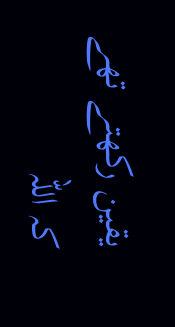یقین رکھتے تھے کہ اللہ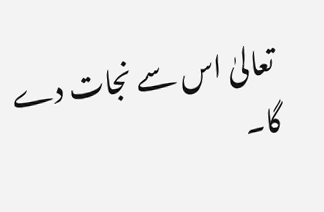تعالیٰ اس سے نجات دے گا۔